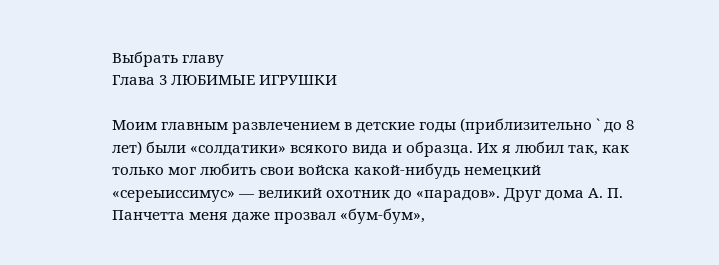Выбрать главу
Глава 3 ЛЮБИМЫЕ ИГРУШКИ

Моим главным развлечением в детские годы (приблизительно ` до 8 лет) были «солдатики» всякого вида и образца. Их я любил так, как только мог любить свои войска какой-нибудь немецкий «сереыиссимус» — великий охотник до «парадов». Друг дома А. П. Панчетта меня даже прозвал «бум-бум»,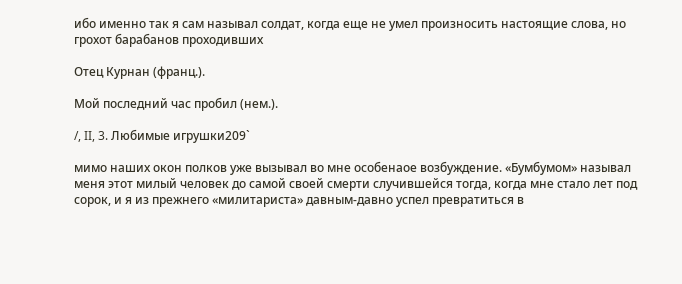ибо именно так я сам называл солдат, когда еще не умел произносить настоящие слова, но грохот барабанов проходивших

Отец Курнан (франц.).

Мой последний час пробил (нем.).

/, II, 3. Любимые игрушки209`

мимо наших окон полков уже вызывал во мне особенаое возбуждение. «Бумбумом» называл меня этот милый человек до самой своей смерти случившейся тогда, когда мне стало лет под сорок, и я из прежнего «милитариста» давным-давно успел превратиться в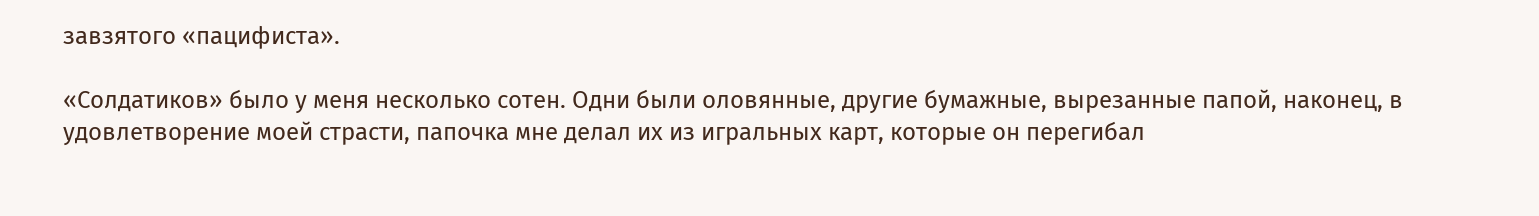завзятого «пацифиста».

«Солдатиков» было у меня несколько сотен. Одни были оловянные, другие бумажные, вырезанные папой, наконец, в удовлетворение моей страсти, папочка мне делал их из игральных карт, которые он перегибал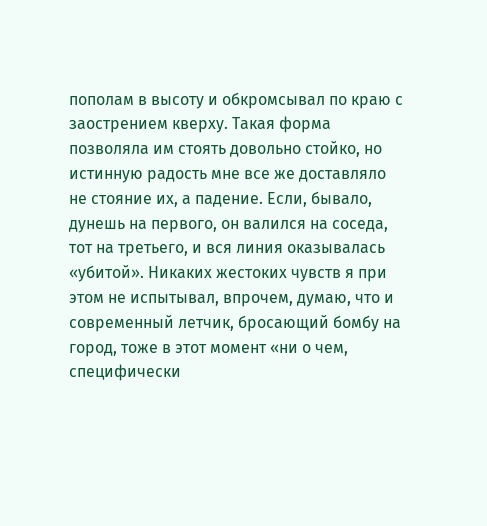пополам в высоту и обкромсывал по краю с заострением кверху. Такая форма позволяла им стоять довольно стойко, но истинную радость мне все же доставляло не стояние их, а падение. Если, бывало, дунешь на первого, он валился на соседа, тот на третьего, и вся линия оказывалась «убитой». Никаких жестоких чувств я при этом не испытывал, впрочем, думаю, что и современный летчик, бросающий бомбу на город, тоже в этот момент «ни о чем, специфически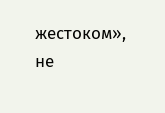жестоком», не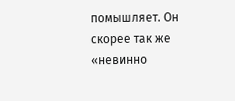помышляет. Он скорее так же «невинно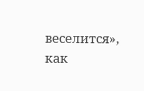веселится», как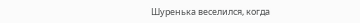Шуренька веселился, когда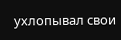ухлопывал свои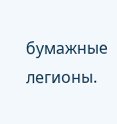бумажные легионы.